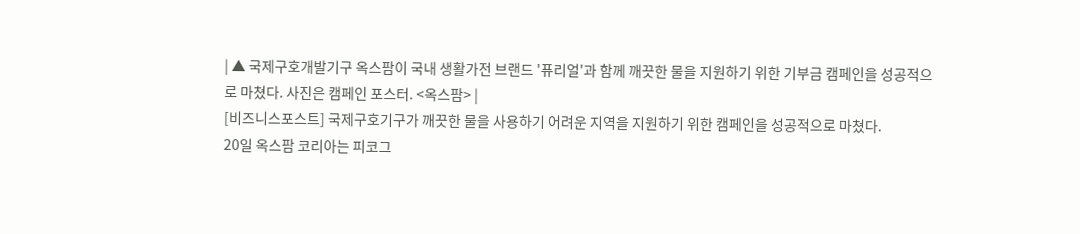| ▲ 국제구호개발기구 옥스팜이 국내 생활가전 브랜드 '퓨리얼'과 함께 깨끗한 물을 지원하기 위한 기부금 캠페인을 성공적으로 마쳤다. 사진은 캠페인 포스터. <옥스팜> |
[비즈니스포스트] 국제구호기구가 깨끗한 물을 사용하기 어려운 지역을 지원하기 위한 캠페인을 성공적으로 마쳤다.
20일 옥스팜 코리아는 피코그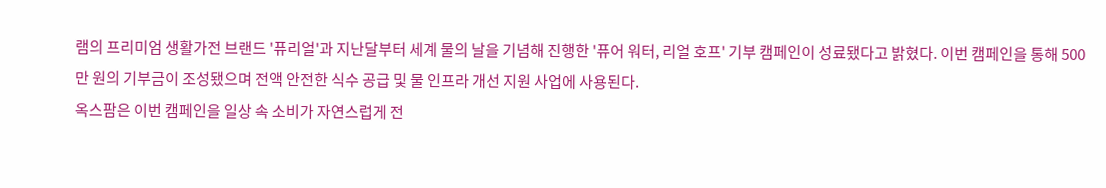램의 프리미엄 생활가전 브랜드 '퓨리얼'과 지난달부터 세계 물의 날을 기념해 진행한 '퓨어 워터, 리얼 호프' 기부 캠페인이 성료됐다고 밝혔다. 이번 캠페인을 통해 500만 원의 기부금이 조성됐으며 전액 안전한 식수 공급 및 물 인프라 개선 지원 사업에 사용된다.
옥스팜은 이번 캠페인을 일상 속 소비가 자연스럽게 전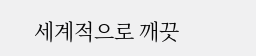세계적으로 깨끗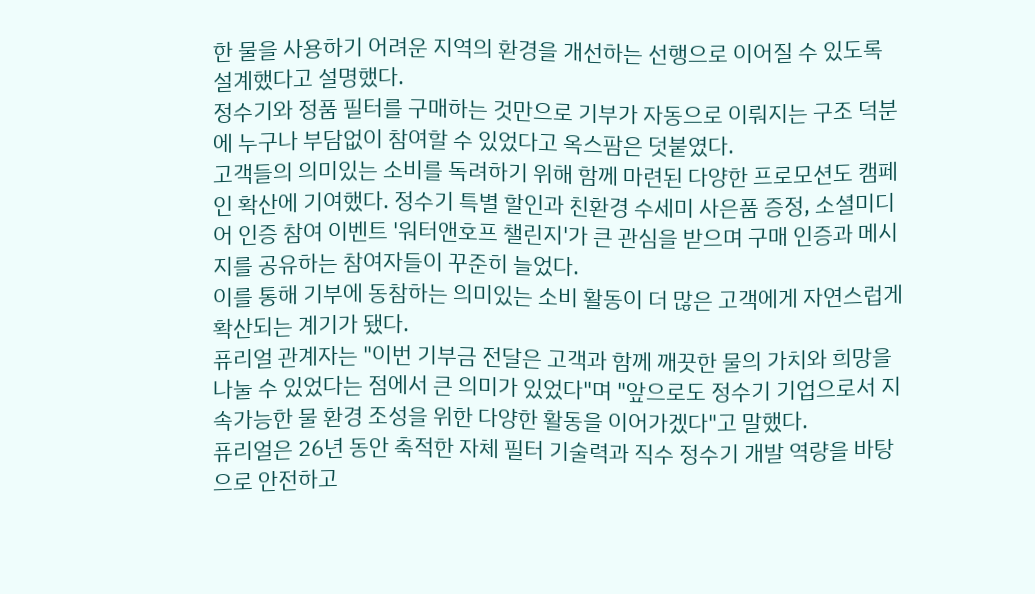한 물을 사용하기 어려운 지역의 환경을 개선하는 선행으로 이어질 수 있도록 설계했다고 설명했다.
정수기와 정품 필터를 구매하는 것만으로 기부가 자동으로 이뤄지는 구조 덕분에 누구나 부담없이 참여할 수 있었다고 옥스팜은 덧붙였다.
고객들의 의미있는 소비를 독려하기 위해 함께 마련된 다양한 프로모션도 캠페인 확산에 기여했다. 정수기 특별 할인과 친환경 수세미 사은품 증정, 소셜미디어 인증 참여 이벤트 '워터앤호프 챌린지'가 큰 관심을 받으며 구매 인증과 메시지를 공유하는 참여자들이 꾸준히 늘었다.
이를 통해 기부에 동참하는 의미있는 소비 활동이 더 많은 고객에게 자연스럽게 확산되는 계기가 됐다.
퓨리얼 관계자는 "이번 기부금 전달은 고객과 함께 깨끗한 물의 가치와 희망을 나눌 수 있었다는 점에서 큰 의미가 있었다"며 "앞으로도 정수기 기업으로서 지속가능한 물 환경 조성을 위한 다양한 활동을 이어가겠다"고 말했다.
퓨리얼은 26년 동안 축적한 자체 필터 기술력과 직수 정수기 개발 역량을 바탕으로 안전하고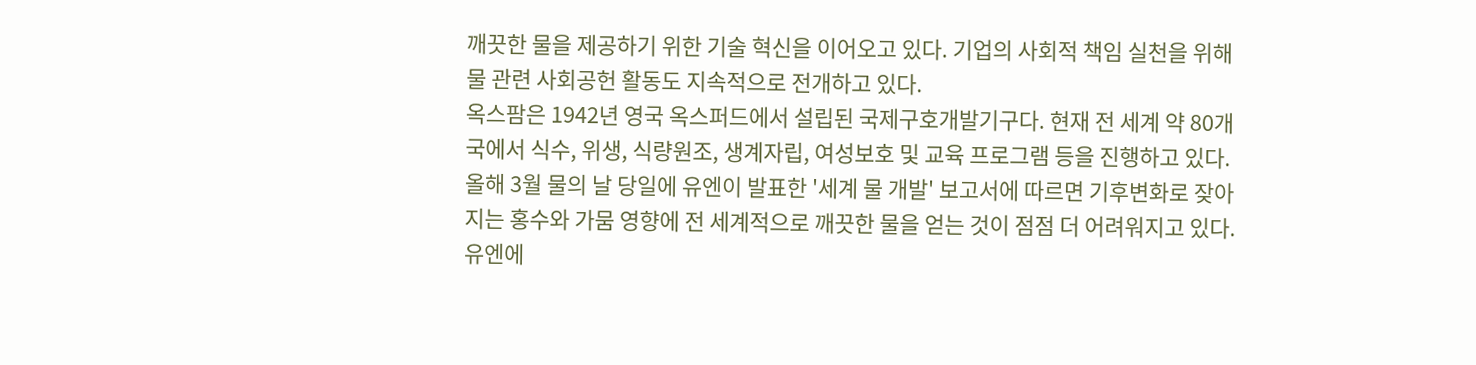깨끗한 물을 제공하기 위한 기술 혁신을 이어오고 있다. 기업의 사회적 책임 실천을 위해 물 관련 사회공헌 활동도 지속적으로 전개하고 있다.
옥스팜은 1942년 영국 옥스퍼드에서 설립된 국제구호개발기구다. 현재 전 세계 약 80개국에서 식수, 위생, 식량원조, 생계자립, 여성보호 및 교육 프로그램 등을 진행하고 있다.
올해 3월 물의 날 당일에 유엔이 발표한 '세계 물 개발' 보고서에 따르면 기후변화로 잦아지는 홍수와 가뭄 영향에 전 세계적으로 깨끗한 물을 얻는 것이 점점 더 어려워지고 있다. 유엔에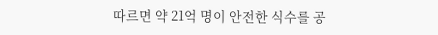따르면 약 21억 명이 안전한 식수를 공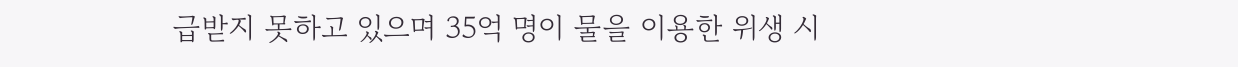급받지 못하고 있으며 35억 명이 물을 이용한 위생 시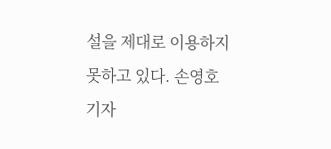설을 제대로 이용하지 못하고 있다. 손영호 기자